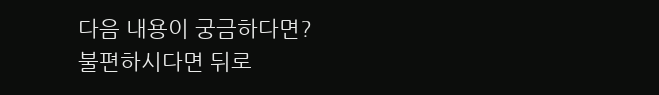다음 내용이 궁금하다면?
불편하시다면 뒤로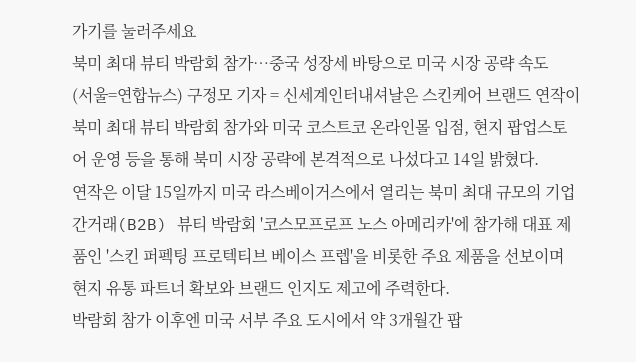가기를 눌러주세요
북미 최대 뷰티 박람회 참가…중국 성장세 바탕으로 미국 시장 공략 속도
(서울=연합뉴스) 구정모 기자 = 신세계인터내셔날은 스킨케어 브랜드 연작이 북미 최대 뷰티 박람회 참가와 미국 코스트코 온라인몰 입점, 현지 팝업스토어 운영 등을 통해 북미 시장 공략에 본격적으로 나섰다고 14일 밝혔다.
연작은 이달 15일까지 미국 라스베이거스에서 열리는 북미 최대 규모의 기업간거래(B2B) 뷰티 박람회 '코스모프로프 노스 아메리카'에 참가해 대표 제품인 '스킨 퍼펙팅 프로텍티브 베이스 프렙'을 비롯한 주요 제품을 선보이며 현지 유통 파트너 확보와 브랜드 인지도 제고에 주력한다.
박람회 참가 이후엔 미국 서부 주요 도시에서 약 3개월간 팝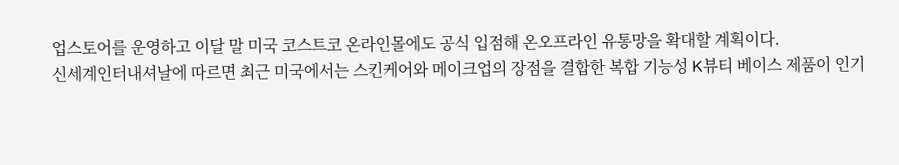업스토어를 운영하고 이달 말 미국 코스트코 온라인몰에도 공식 입점해 온오프라인 유통망을 확대할 계획이다.
신세계인터내셔날에 따르면 최근 미국에서는 스킨케어와 메이크업의 장점을 결합한 복합 기능성 K뷰티 베이스 제품이 인기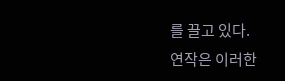를 끌고 있다.
연작은 이러한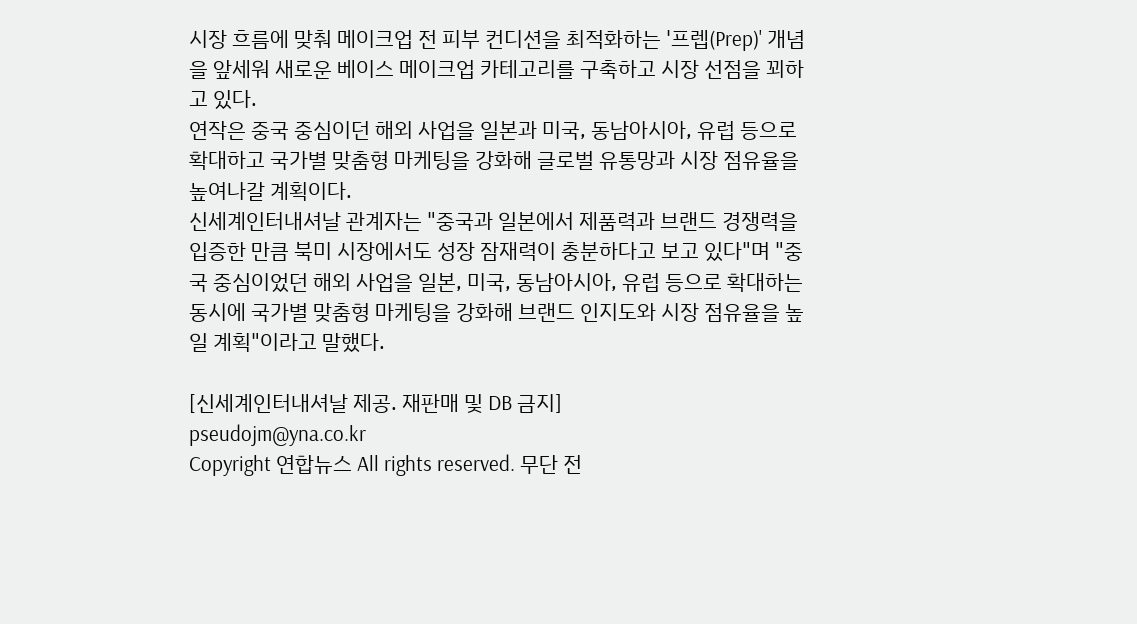시장 흐름에 맞춰 메이크업 전 피부 컨디션을 최적화하는 '프렙(Prep)' 개념을 앞세워 새로운 베이스 메이크업 카테고리를 구축하고 시장 선점을 꾀하고 있다.
연작은 중국 중심이던 해외 사업을 일본과 미국, 동남아시아, 유럽 등으로 확대하고 국가별 맞춤형 마케팅을 강화해 글로벌 유통망과 시장 점유율을 높여나갈 계획이다.
신세계인터내셔날 관계자는 "중국과 일본에서 제품력과 브랜드 경쟁력을 입증한 만큼 북미 시장에서도 성장 잠재력이 충분하다고 보고 있다"며 "중국 중심이었던 해외 사업을 일본, 미국, 동남아시아, 유럽 등으로 확대하는 동시에 국가별 맞춤형 마케팅을 강화해 브랜드 인지도와 시장 점유율을 높일 계획"이라고 말했다.

[신세계인터내셔날 제공. 재판매 및 DB 금지]
pseudojm@yna.co.kr
Copyright 연합뉴스 All rights reserved. 무단 전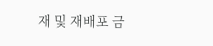재 및 재배포 금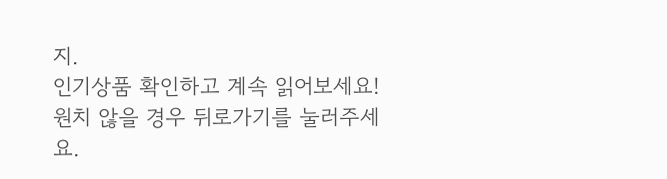지.
인기상품 확인하고 계속 읽어보세요!
원치 않을 경우 뒤로가기를 눌러주세요.